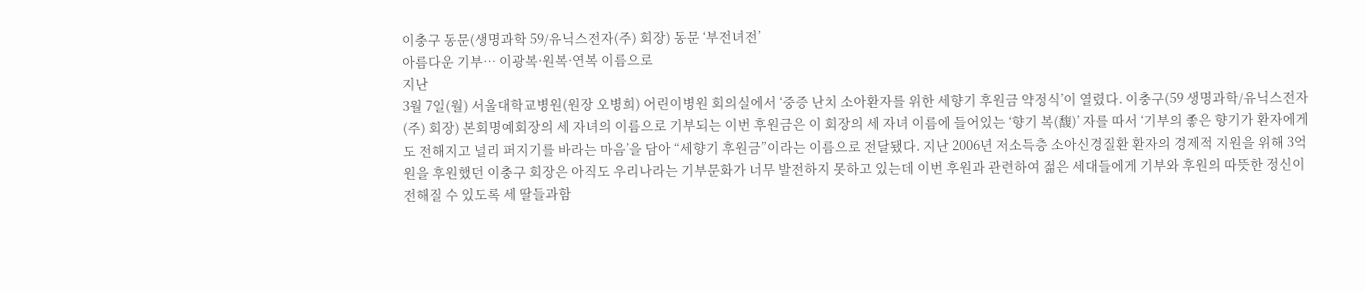이충구 동문(생명과학 59/유닉스전자(주) 회장) 동문 ‘부전녀전’
아름다운 기부… 이광복·원복·연복 이름으로
지난
3월 7일(월) 서울대학교병원(원장 오병희) 어린이병원 회의실에서 ‘중증 난치 소아환자를 위한 세향기 후원금 약정식’이 열렸다. 이충구(59 생명과학/유닉스전자(주) 회장) 본회명예회장의 세 자녀의 이름으로 기부되는 이번 후원금은 이 회장의 세 자녀 이름에 들어있는 ‘향기 복(馥)’ 자를 따서 ‘기부의 좋은 향기가 환자에게도 전해지고 널리 퍼지기를 바라는 마음’을 담아 “세향기 후원금”이라는 이름으로 전달됐다. 지난 2006년 저소득층 소아신경질환 환자의 경제적 지원을 위해 3억원을 후원했던 이충구 회장은 아직도 우리나라는 기부문화가 너무 발전하지 못하고 있는데 이번 후원과 관련하여 젊은 세대들에게 기부와 후원의 따뜻한 정신이 전해질 수 있도록 세 딸들과함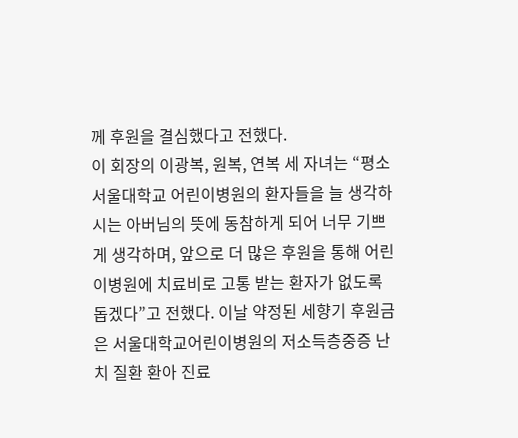께 후원을 결심했다고 전했다.
이 회장의 이광복, 원복, 연복 세 자녀는 “평소 서울대학교 어린이병원의 환자들을 늘 생각하시는 아버님의 뜻에 동참하게 되어 너무 기쁘게 생각하며, 앞으로 더 많은 후원을 통해 어린이병원에 치료비로 고통 받는 환자가 없도록 돕겠다”고 전했다. 이날 약정된 세향기 후원금은 서울대학교어린이병원의 저소득층중증 난치 질환 환아 진료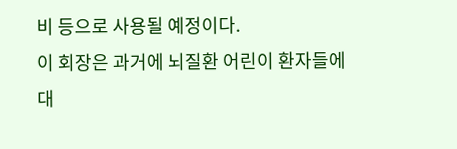비 등으로 사용될 예정이다.
이 회장은 과거에 뇌질환 어린이 환자들에 대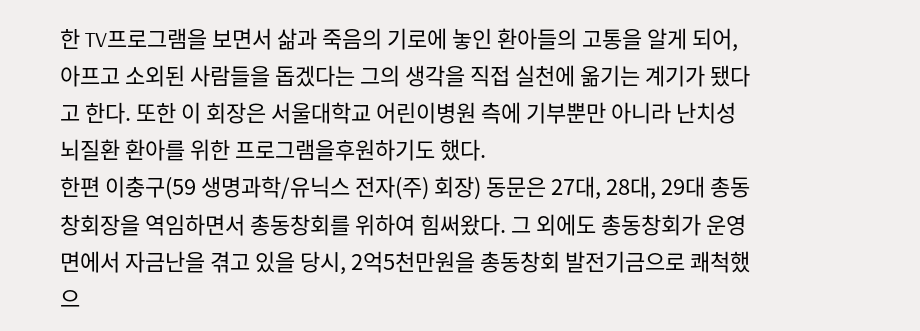한 TV프로그램을 보면서 삶과 죽음의 기로에 놓인 환아들의 고통을 알게 되어, 아프고 소외된 사람들을 돕겠다는 그의 생각을 직접 실천에 옮기는 계기가 됐다고 한다. 또한 이 회장은 서울대학교 어린이병원 측에 기부뿐만 아니라 난치성 뇌질환 환아를 위한 프로그램을후원하기도 했다.
한편 이충구(59 생명과학/유닉스 전자(주) 회장) 동문은 27대, 28대, 29대 총동창회장을 역임하면서 총동창회를 위하여 힘써왔다. 그 외에도 총동창회가 운영면에서 자금난을 겪고 있을 당시, 2억5천만원을 총동창회 발전기금으로 쾌척했으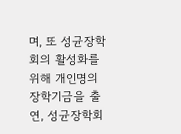며, 또 성균장학회의 활성화를 위해 개인명의 장학기금을 출연, 성균장학회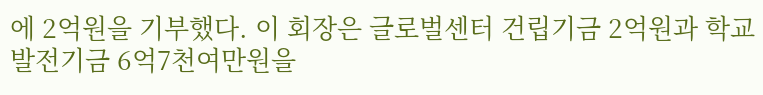에 2억원을 기부했다. 이 회장은 글로벌센터 건립기금 2억원과 학교발전기금 6억7천여만원을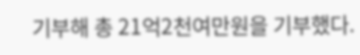기부해 총 21억2천여만원을 기부했다.